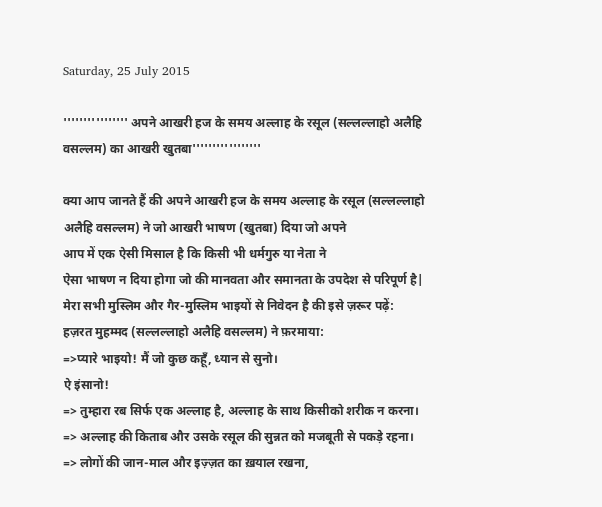Saturday, 25 July 2015

'''''''''''''''' अपने आखरी हज के समय अल्लाह के रसूल (सल्लल्लाहो अलैहि वसल्लम) का आखरी खुतबा'''''''''''''''''

क्या आप जानते हैं की अपने आखरी हज के समय अल्लाह के रसूल (सल्लल्लाहो अलैहि वसल्लम) ने जो आखरी भाषण (खुतबा) दिया जो अपने
आप में एक ऐसी मिसाल है कि किसी भी धर्मगुरु या नेता ने
ऐसा भाषण न दिया होगा जो की मानवता और समानता के उपदेश से परिपूर्ण है|
मेरा सभी मुस्लिम और गैर-मुस्लिम भाइयों से निवेदन है की इसे ज़रूर पढ़ें:
हज़रत मुहम्मद (सल्लल्लाहो अलैहि वसल्लम) ने फ़रमाया:
=>प्यारे भाइयो! मैं जो कुछ कहूँ, ध्यान से सुनो।
ऐ इंसानो!
=> तुम्हारा रब सिर्फ एक अल्लाह है, अल्लाह के साथ किसीको शरीक न करना।
=> अल्लाह की किताब और उसके रसूल की सुन्नत को मजबूती से पकड़े रहना।
=> लोगों की जान-माल और इज़्ज़त का ख़याल रखना,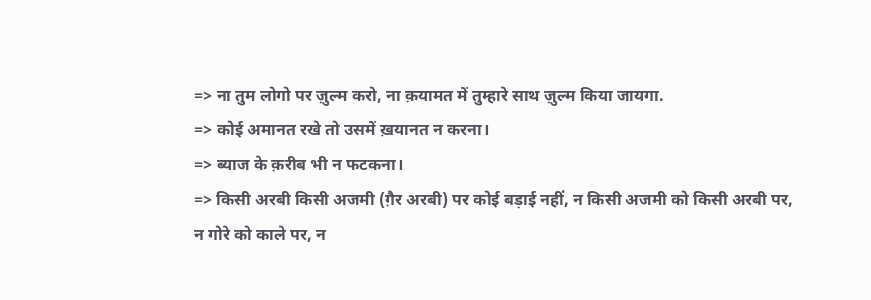=> ना तुम लोगो पर ज़ुल्म करो, ना क़यामत में तुम्हारे साथ ज़ुल्म किया जायगा.
=> कोई अमानत रखे तो उसमें ख़यानत न करना।
=> ब्याज के क़रीब भी न फटकना।
=> किसी अरबी किसी अजमी (ग़ैर अरबी) पर कोई बड़ाई नहीं, न किसी अजमी को किसी अरबी पर,
न गोरे को काले पर, न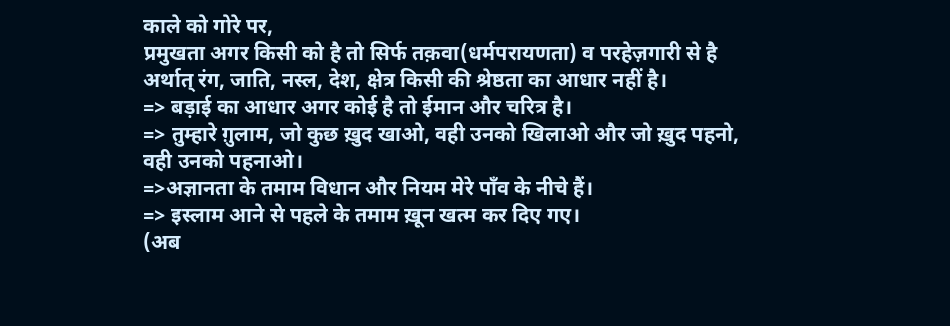काले को गोरे पर,
प्रमुखता अगर किसी को है तो सिर्फ तक़वा(धर्मपरायणता) व परहेज़गारी से है
अर्थात् रंग, जाति, नस्ल, देश, क्षेत्र किसी की श्रेष्ठता का आधार नहीं है।
=> बड़ाई का आधार अगर कोई है तो ईमान और चरित्र है।
=> तुम्हारे ग़ुलाम, जो कुछ ख़ुद खाओ, वही उनको खिलाओ और जो ख़ुद पहनो, वही उनको पहनाओ।
=>अज्ञानता के तमाम विधान और नियम मेरे पाँव के नीचे हैं।
=> इस्लाम आने से पहले के तमाम ख़ून खत्म कर दिए गए।
(अब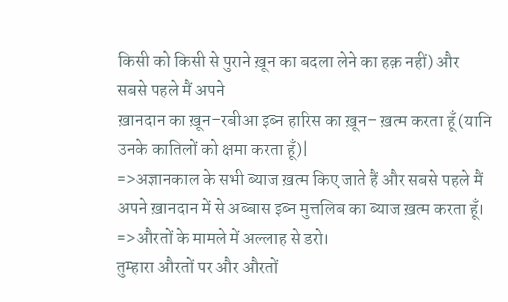किसी को किसी से पुराने ख़ून का बदला लेने का हक़ नहीं) और सबसे पहले मैं अपने
ख़ानदान का ख़ून–रबीआ इब्न हारिस का ख़ून– ख़त्म करता हूँ (यानि उनके कातिलों को क्षमा करता हूँ)|
=>अज्ञानकाल के सभी ब्याज ख़त्म किए जाते हैं और सबसे पहले मैं अपने ख़ानदान में से अब्बास इब्न मुत्तलिब का ब्याज ख़त्म करता हूँ।
=>औरतों के मामले में अल्लाह से डरो।
तुम्हारा औरतों पर और औरतों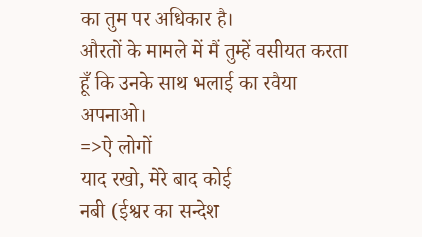का तुम पर अधिकार है।
औरतों के मामले में मैं तुम्हें वसीयत करता हूँ कि उनके साथ भलाई का रवैया अपनाओ।
=>ऐ लोगों
याद रखो, मेरे बाद कोई
नबी (ईश्वर का सन्देश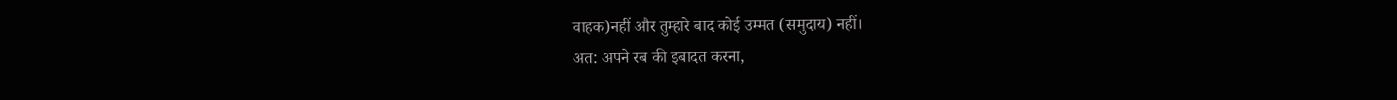वाहक)नहीं और तुम्हारे बाद कोई उम्मत (समुदाय) नहीं।
अत: अपने रब की इबादत करना,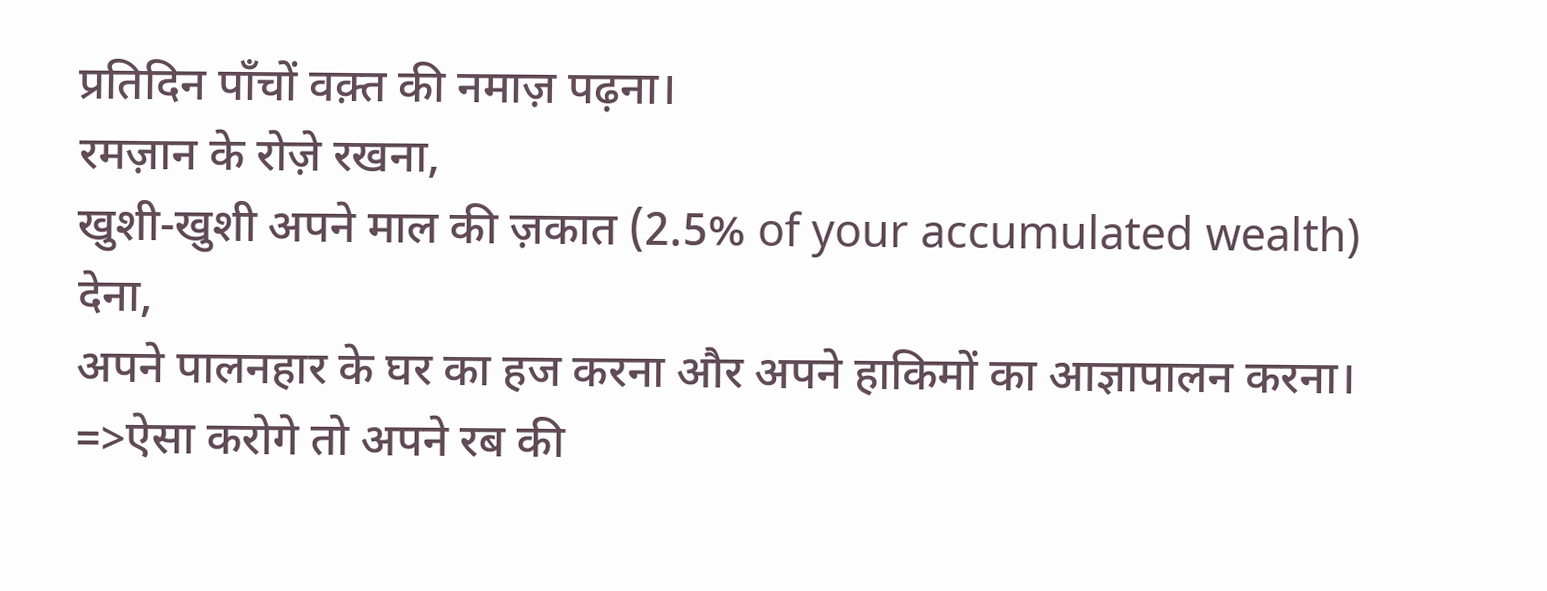प्रतिदिन पाँचों वक़्त की नमाज़ पढ़ना।
रमज़ान के रोज़े रखना,
खुशी-खुशी अपने माल की ज़कात (2.5% of your accumulated wealth) देना,
अपने पालनहार के घर का हज करना और अपने हाकिमों का आज्ञापालन करना।
=>ऐसा करोगे तो अपने रब की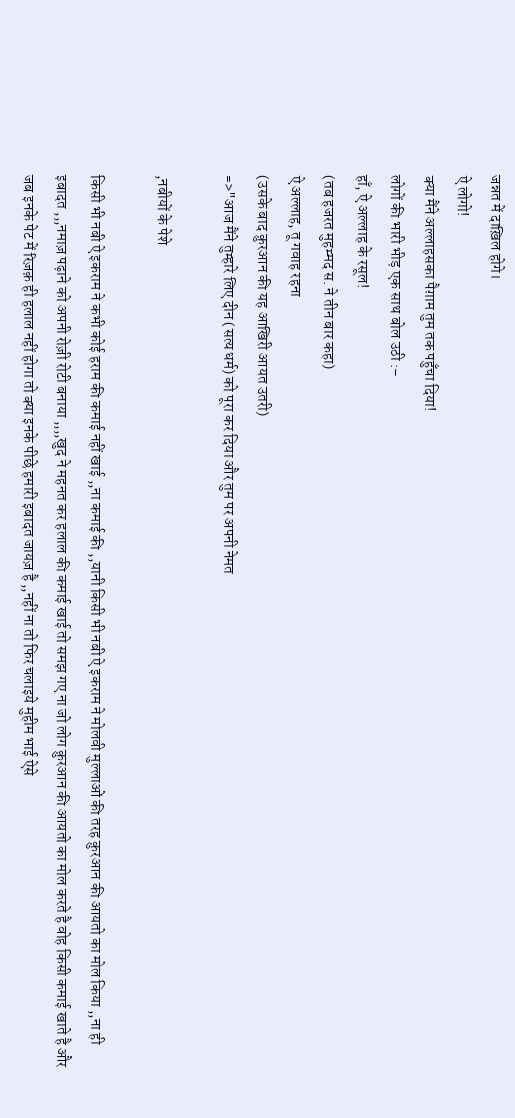जन्नत में दाख़िल होगे।
ऐ लोगो!
क्या मैंने अल्लाहसका पैग़ाम तुम तक पहुँचा दिया!
लोगों की भारी भीड़ एक साथ बोल उठी :–
हाँ, ऐ अल्लाह के रसूल!
(तब हजरत मुहम्मद स. ने तीन बार कहा)
ऐ अल्लाह, तू गवाह रहना
(उसके बाद क़ुरआन की यह आखिरी आयत उतरी)
=>"आज मैंने तुम्हारे लिए दीन (सत्य धर्म) को पूरा कर दिया और तुम पर अपनी नेमत

,नबीयों के पेशे

किसी भी नबी ऐ इकराम ने कभी कोई हराम की कमाई नहीं खाई ,,ना कमाई की ,,यानी किसी भी नबी ऐ इकराम ने मोलवी मुल्लाओं की तरह क़ुरआन की आयतो का मोल किया ,,ना ही इबादत ,,,नमाज़ पढ़ाने को अपनी रोज़ी रोटी बनाया ,,,,खुद ने महनत कर हलाल की कमाई खाई तो समझ गए ना जो लोग क़ुरआन की आयतो का मोल करते है वोह किसी कमाई खाते है और जब इनके पेट में रिज़क़ ही हलाल नहीं होगा तो क्या इनके पीछे हमारी इबादत जायज़ है ,,नहीं ना तो फिर चलाइये मुहीम भाई ऐसे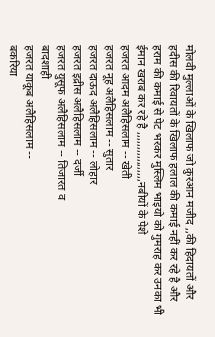मोलवी मुल्लाओं के खिलाफ जो क़ुरआन मजीद ,,की हिदायतों और हदीस की रिवायतों के खिलाफ हलाल की कमाई नहीं कर रहे है और हराम की कमाई से पेट भरकर मुस्लिम भाइयो को गुमराह कर उनका भी ईमान खराब कर रहे है ,,,,,,,,,,,,,,,,,नबीयों के पेशे
हजरत आदम अलैहिसलाम -- खेती
हजरत नूह अलैहिसलाम -- सुतार
हजरत दाऊद अलैहिसलाम -- लोहार
हजरत इद्रीस अलैहिसलाम -- दर्जी
हजरत युसूफ अलैहिसलाम -- तिजारत व
बादशाही
हजरत याकूब अलैहिसलाम --
बकरिया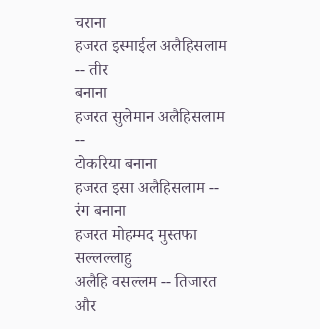चराना
हजरत इस्माईल अलैहिसलाम -- तीर
बनाना
हजरत सुलेमान अलैहिसलाम --
टोकरिया बनाना
हजरत इसा अलैहिसलाम -- रंग बनाना
हजरत मोहम्मद मुस्तफा सल्लल्लाहु
अलैहि वसल्लम -- तिजारत और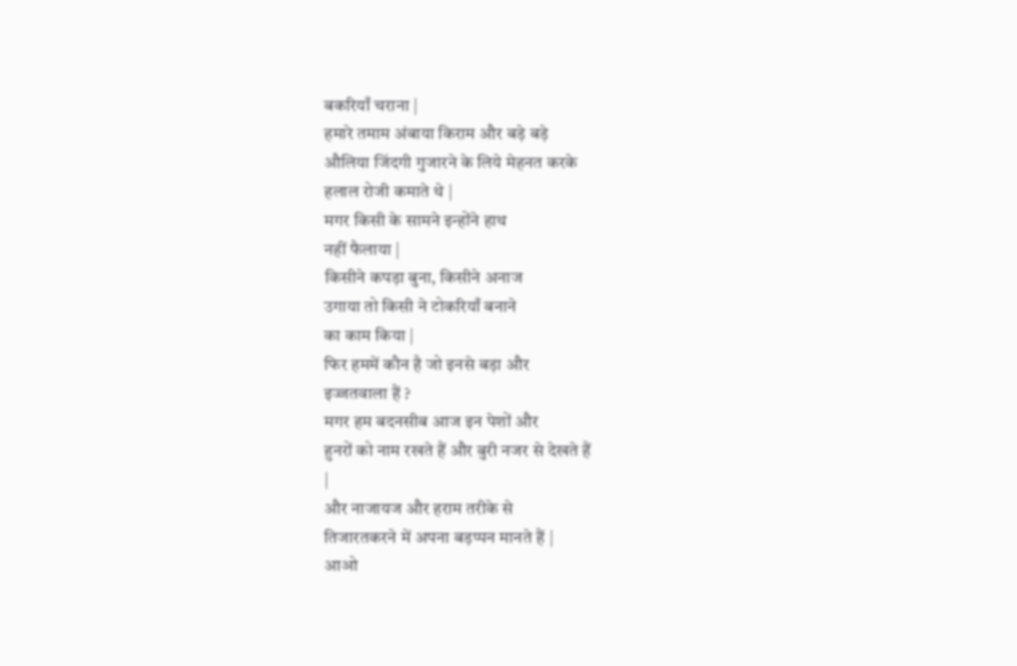बकरियाँ चराना |
हमारे तमाम अंबाया किराम और बड़े बड़े
औलिया जिंदगी गुजारने के लिये मेहनत करके
हलाल रोजी कमाते थे |
मगर किसी के सामने इन्होंने हाथ
नहीं फैलाया |
किसीने कपड़ा बुना, किसीने अनाज
उगाया तो किसी ने टोकरियाँ बनाने
का काम किया |
फिर हममें कौन है जो इनसे बड़ा और
इज्जतवाला हैं ?
मगर हम बदनसीब आज इन पेशों और
हुनरों को नाम रखते हैं और बुरी नजर से देखते हैं
|
और नाजायज और हराम तरीके से
तिजारतकरने में अपना बड़प्पन मानते हैं |
आओ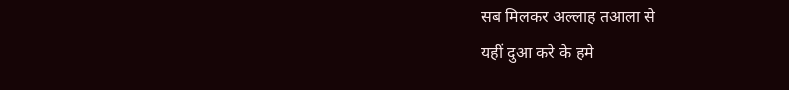सब मिलकर अल्लाह तआला से
यहीं दुआ करे के हमे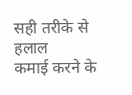सही तरीके से हलाल
कमाई करने के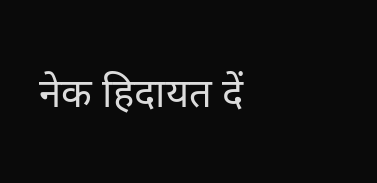नेक हिदायत दें